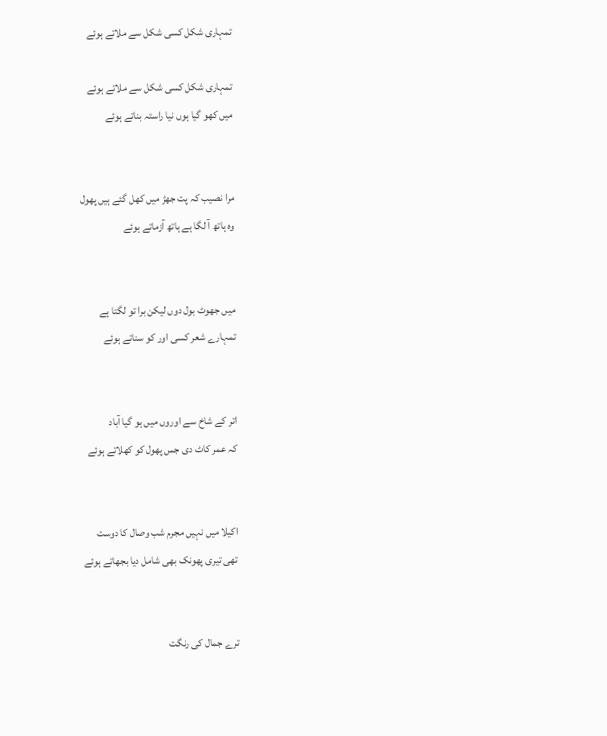تمہاری شکل کسی شکل سے ملاتے ہوئے

تمہاری شکل کسی شکل سے ملاتے ہوئے
میں کھو گیا ہوں نیا راستہ بناتے ہوئے


مرا نصیب کہ پت جھڑ میں کھل گئے ہیں پھول
وہ ہاتھ آ لگا ہے ہاتھ آزماتے ہوئے


میں جھوٹ بول دوں لیکن برا تو لگتا ہے
تمہارے شعر کسی اور کو سناتے ہوئے


اتر کے شاخ سے اوروں میں ہو گیا آباد
کہ عمر کاٹ دی جس پھول کو کھلاتے ہوئے


اکیلا میں نہیں مجرم شب وصال کا دوست
تھی تیری پھونک بھی شامل دیا بجھاتے ہوئے


ترے جمال کی رنگت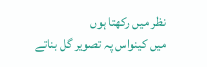نظر میں رکھتا ہوں
میں کینواس پہ تصویر گل بناتے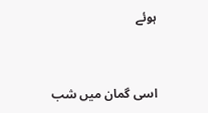ہوئے


اسی گمان میں شب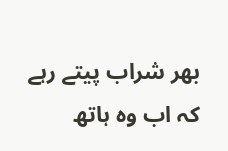بھر شراب پیتے رہے
کہ اب وہ ہاتھ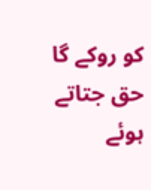کو روکے گا حق جتاتے ہوئے